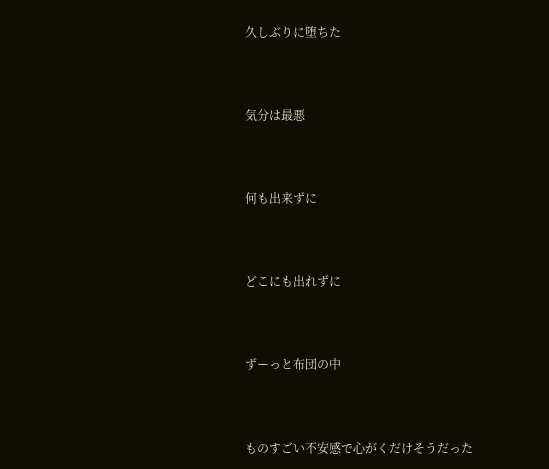久しぶりに堕ちた



気分は最悪



何も出来ずに



どこにも出れずに



ずーっと布団の中



ものすごい不安感で心がくだけそうだった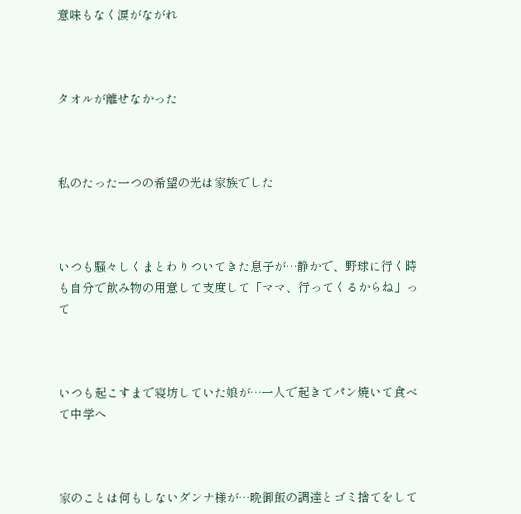意味もなく涙がながれ



タオルが離せなかった



私のたった一つの希望の光は家族でした



いつも騒々しくまとわりついてきた息子が…静かで、野球に行く時も自分で飲み物の用意して支度して「ママ、行ってくるからね」って



いつも起こすまで寝坊していた娘が…一人で起きてパン焼いて食べて中学へ



家のことは何もしないダンナ様が…晩御飯の調達とゴミ捨てをして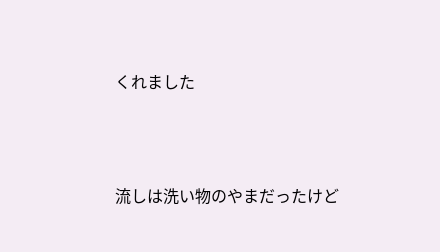くれました



流しは洗い物のやまだったけど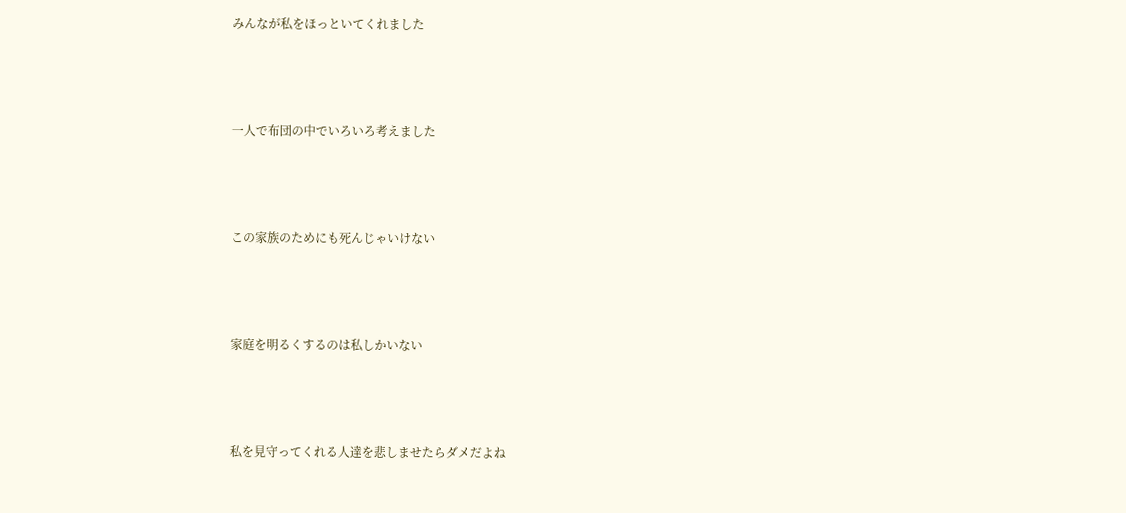みんなが私をほっといてくれました



一人で布団の中でいろいろ考えました



この家族のためにも死んじゃいけない



家庭を明るくするのは私しかいない



私を見守ってくれる人達を悲しませたらダメだよね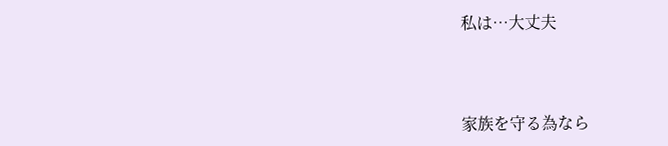私は…大丈夫



家族を守る為なら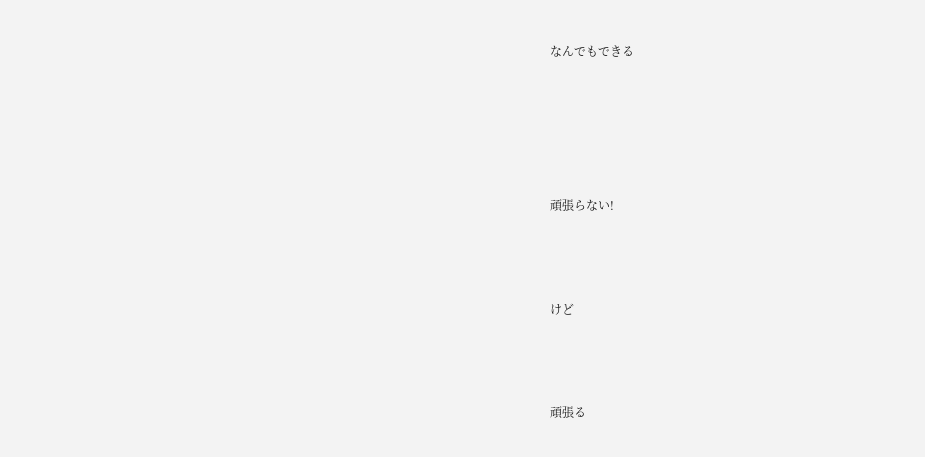なんでもできる





頑張らない!



けど



頑張る